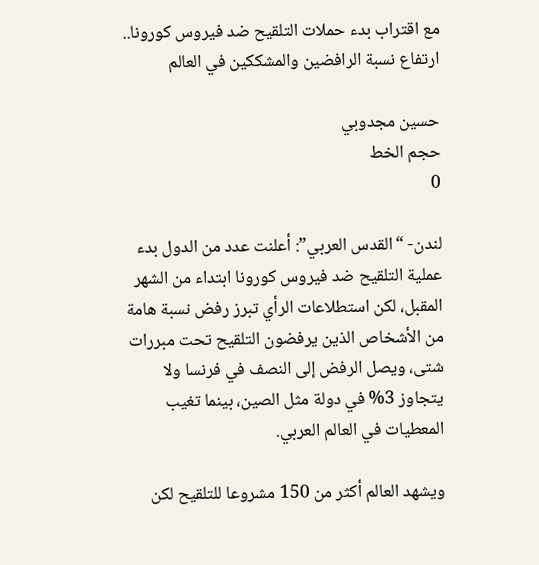مع اقتراب بدء حملات التلقيح ضد فيروس كورونا.. ارتفاع نسبة الرافضين والمشككين في العالم

حسين مجدوبي
حجم الخط
0

لندن- “القدس العربي”: أعلنت عدد من الدول بدء عملية التلقيح ضد فيروس كورونا ابتداء من الشهر المقبل، لكن استطلاعات الرأي تبرز رفض نسبة هامة من الأشخاص الذين يرفضون التلقيح تحت مبررات شتى، ويصل الرفض إلى النصف في فرنسا ولا يتجاوز 3% في دولة مثل الصين، بينما تغيب المعطيات في العالم العربي.

ويشهد العالم أكثر من 150 مشروعا للتلقيح لكن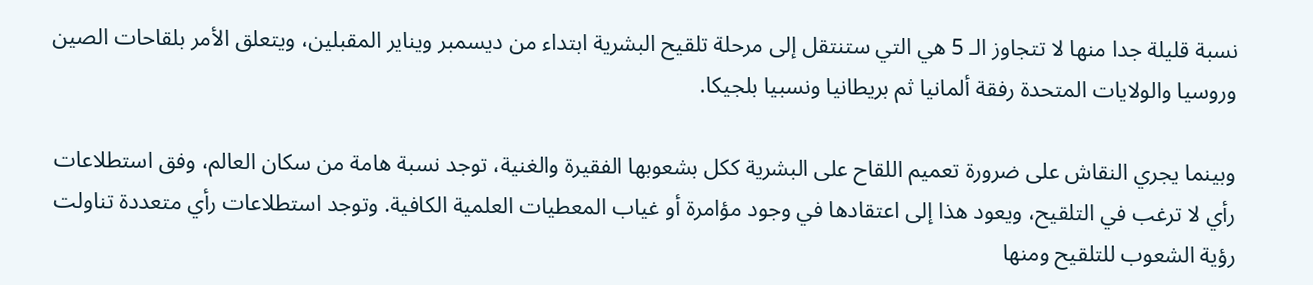نسبة قليلة جدا منها لا تتجاوز الـ 5 هي التي ستنتقل إلى مرحلة تلقيح البشرية ابتداء من ديسمبر ويناير المقبلين، ويتعلق الأمر بلقاحات الصين وروسيا والولايات المتحدة رفقة ألمانيا ثم بريطانيا ونسبيا بلجيكا.

وبينما يجري النقاش على ضرورة تعميم اللقاح على البشرية ككل بشعوبها الفقيرة والغنية، توجد نسبة هامة من سكان العالم، وفق استطلاعات رأي لا ترغب في التلقيح، ويعود هذا إلى اعتقادها في وجود مؤامرة أو غياب المعطيات العلمية الكافية. وتوجد استطلاعات رأي متعددة تناولت رؤية الشعوب للتلقيح ومنها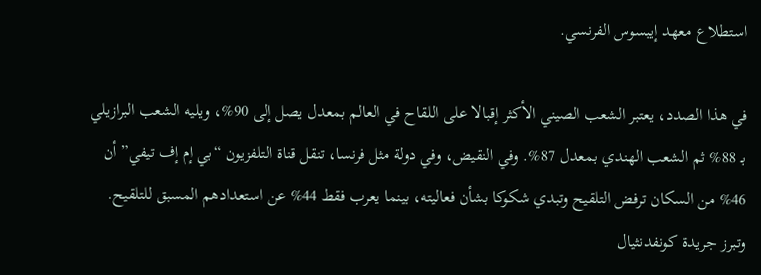استطلاع معهد إيبسوس الفرنسي.

في هذا الصدد، يعتبر الشعب الصيني الأكثر إقبالا على اللقاح في العالم بمعدل يصل إلى 90%، ويليه الشعب البرازيلي بـ 88% ثم الشعب الهندي بمعدل 87%. وفي النقيض، وفي دولة مثل فرنسا، تنقل قناة التلفزيون “بي إم إف تيفي” أن 46% من السكان ترفض التلقيح وتبدي شكوكا بشأن فعاليته، بينما يعرب فقط 44% عن استعدادهم المسبق للتلقيح. وتبرز جريدة كونفدنثيال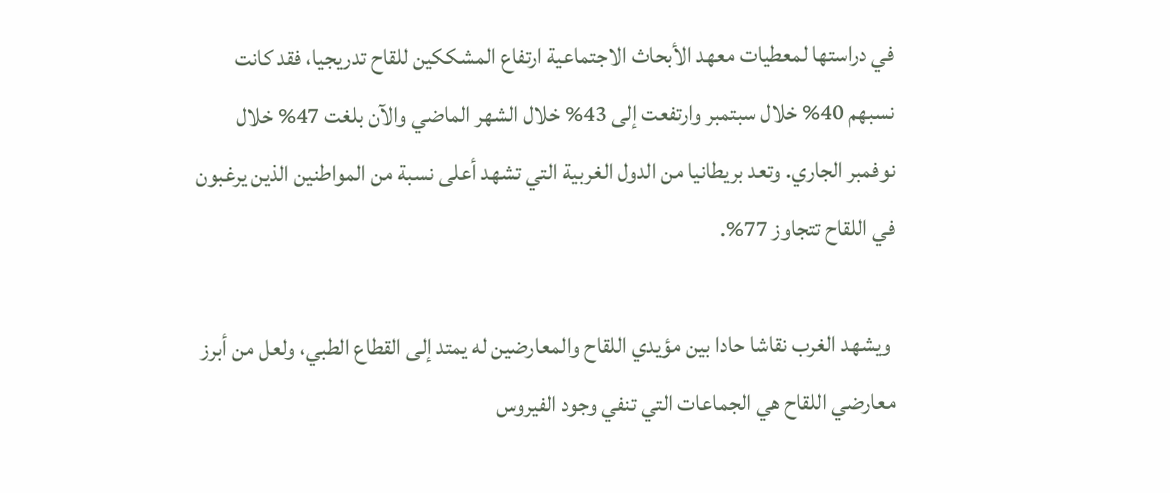في دراستها لمعطيات معهد الأبحاث الاجتماعية ارتفاع المشككين للقاح تدريجيا، فقد كانت نسبهم 40% خلال سبتمبر وارتفعت إلى 43% خلال الشهر الماضي والآن بلغت 47% خلال نوفمبر الجاري. وتعد بريطانيا من الدول الغربية التي تشهد أعلى نسبة من المواطنين الذين يرغبون في اللقاح تتجاوز 77%.

 ويشهد الغرب نقاشا حادا بين مؤيدي اللقاح والمعارضين له يمتد إلى القطاع الطبي، ولعل من أبرز معارضي اللقاح هي الجماعات التي تنفي وجود الفيروس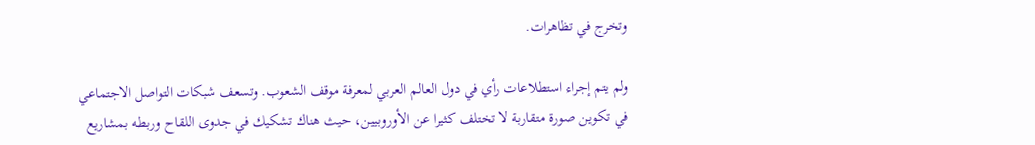وتخرج في تظاهرات.

ولم يتم إجراء استطلاعات رأي في دول العالم العربي لمعرفة موقف الشعوب. وتسعف شبكات التواصل الاجتماعي في تكوين صورة متقاربة لا تختلف كثيرا عن الأوروبيين، حيث هناك تشكيك في جدوى اللقاح وربطه بمشاريع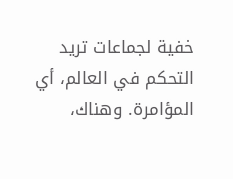خفية لجماعات تريد التحكم في العالم، أي المؤامرة. وهناك،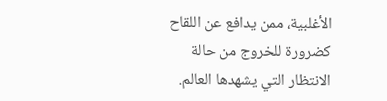الأغلبية، ممن يدافع عن اللقاح كضرورة للخروج من حالة الانتظار التي يشهدها العالم.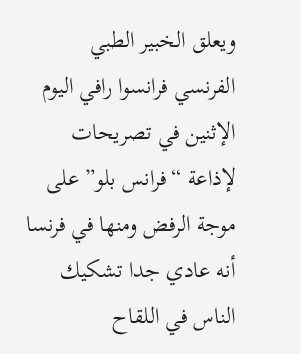ويعلق الخبير الطبي الفرنسي فرانسوا رافي اليوم الإثنين في تصريحات لإذاعة “فرانس بلو” على موجة الرفض ومنها في فرنسا أنه عادي جدا تشكيك الناس في اللقاح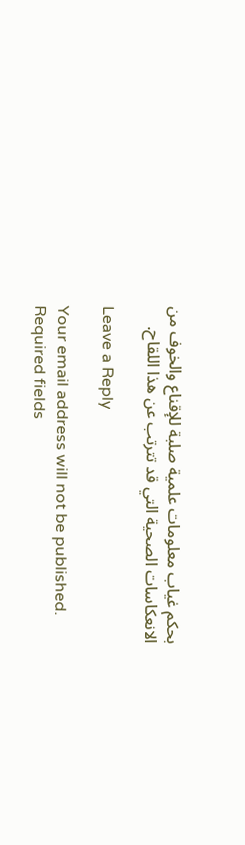بحكم غياب معلومات علمية صلبة للإقناع والخوف من الانعكاسات الصحية التي قد تترتب عن هذا اللقاح.

Leave a Reply

Your email address will not be published. Required fields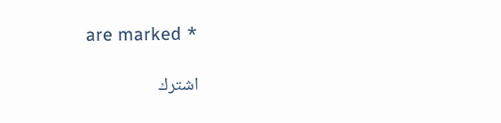are marked *

اشترك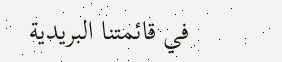في قائمتنا البريدية